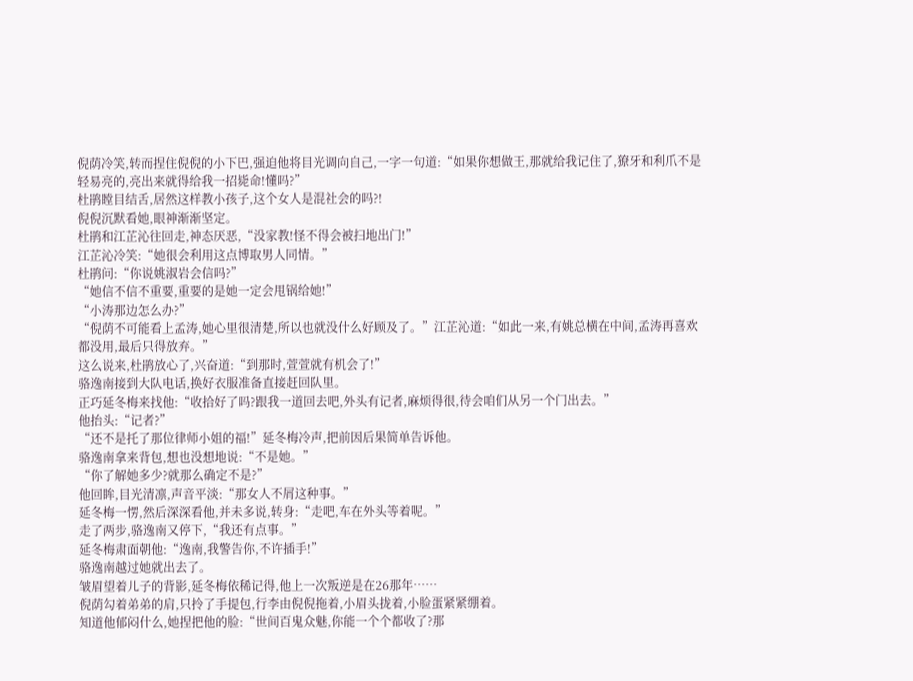倪荫冷笑,转而捏住倪倪的小下巴,强迫他将目光调向自己,一字一句道:“如果你想做王,那就给我记住了,獠牙和利爪不是轻易亮的,亮出来就得给我一招毙命!懂吗?”
杜鹃瞠目结舌,居然这样教小孩子,这个女人是混社会的吗?!
倪倪沉默看她,眼神渐渐坚定。
杜鹃和江芷沁往回走,神态厌恶,“没家教!怪不得会被扫地出门!”
江芷沁冷笑:“她很会利用这点博取男人同情。”
杜鹃问:“你说姚淑岩会信吗?”
“她信不信不重要,重要的是她一定会甩锅给她!”
“小涛那边怎么办?”
“倪荫不可能看上孟涛,她心里很清楚,所以也就没什么好顾及了。”江芷沁道:“如此一来,有姚总横在中间,孟涛再喜欢都没用,最后只得放弃。”
这么说来,杜鹃放心了,兴奋道:“到那时,萱萱就有机会了!”
骆逸南接到大队电话,换好衣服准备直接赶回队里。
正巧延冬梅来找他:“收拾好了吗?跟我一道回去吧,外头有记者,麻烦得很,待会咱们从另一个门出去。”
他抬头:“记者?”
“还不是托了那位律师小姐的福!”延冬梅冷声,把前因后果简单告诉他。
骆逸南拿来背包,想也没想地说:“不是她。”
“你了解她多少?就那么确定不是?”
他回眸,目光清凛,声音平淡:“那女人不屑这种事。”
延冬梅一愣,然后深深看他,并未多说,转身:“走吧,车在外头等着呢。”
走了两步,骆逸南又停下,“我还有点事。”
延冬梅肃面朝他:“逸南,我警告你,不许插手!”
骆逸南越过她就出去了。
皱眉望着儿子的背影,延冬梅依稀记得,他上一次叛逆是在26那年……
倪荫勾着弟弟的肩,只拎了手提包,行李由倪倪拖着,小眉头拢着,小脸蛋紧紧绷着。
知道他郁闷什么,她捏把他的脸:“世间百鬼众魅,你能一个个都收了?那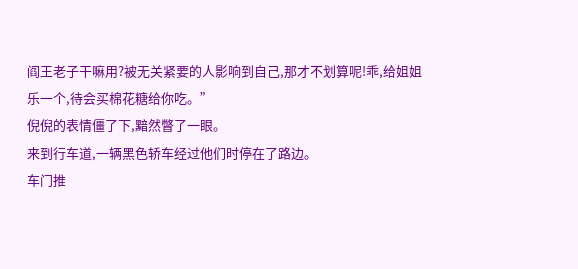阎王老子干嘛用?被无关紧要的人影响到自己,那才不划算呢!乖,给姐姐乐一个,待会买棉花糖给你吃。”
倪倪的表情僵了下,黯然瞥了一眼。
来到行车道,一辆黑色轿车经过他们时停在了路边。
车门推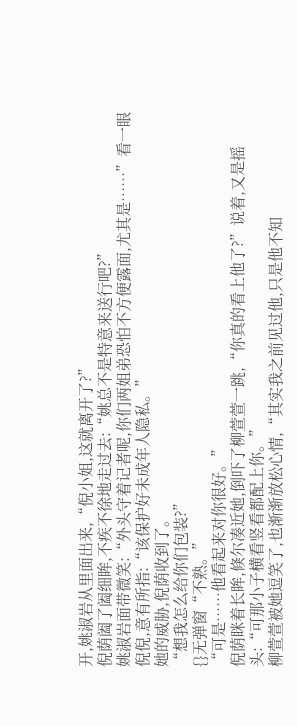开,姚淑岩从里面出来,“倪小姐,这就离开了?”
倪荫阖了阖细眸,不疾不徐地走过去:“姚总不是特意来送行吧?”
姚淑岩面带微笑:“外头守着记者呢,你们两姐弟恐怕不方便露面,尤其是……”看一眼倪倪,意有所指:“该保护好未成年人隐私。”
她的威胁,倪荫收到了。
“想我怎么给你们包装?”
{}无弹窗“不熟。”
“可是……他看起来对你很好。”
倪荫眯着长眸,倏尔凑近她,倒吓了柳萱萱一跳,“你真的看上他了?”说着,又是摇头:“可那小子横看竖看都配上你。”
柳萱萱被她逗笑了,也渐渐放松心情,“其实我之前见过他,只是他不知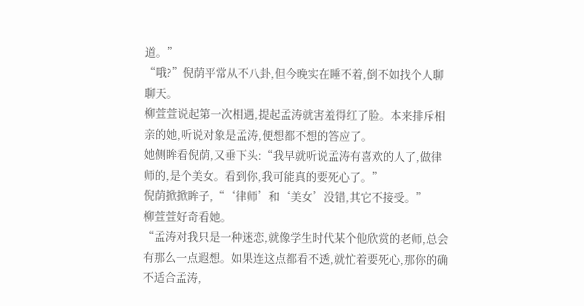道。”
“哦?”倪荫平常从不八卦,但今晚实在睡不着,倒不如找个人聊聊天。
柳萱萱说起第一次相遇,提起孟涛就害羞得红了脸。本来排斥相亲的她,听说对象是孟涛,便想都不想的答应了。
她侧眸看倪荫,又垂下头:“我早就听说孟涛有喜欢的人了,做律师的,是个美女。看到你,我可能真的要死心了。”
倪荫掀掀眸子,“‘律师’和‘美女’没错,其它不接受。”
柳萱萱好奇看她。
“孟涛对我只是一种迷恋,就像学生时代某个他欣赏的老师,总会有那么一点遐想。如果连这点都看不透,就忙着要死心,那你的确不适合孟涛,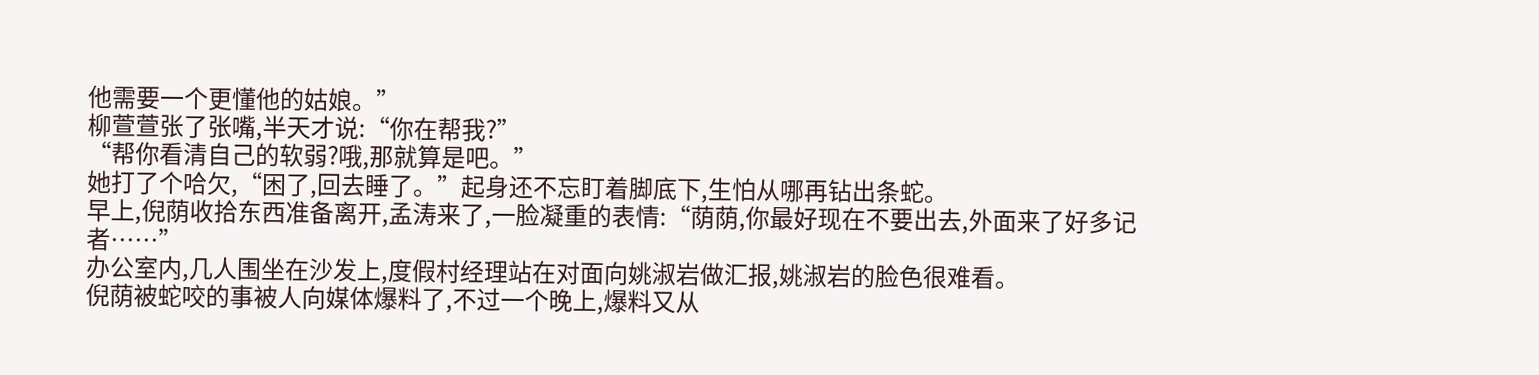他需要一个更懂他的姑娘。”
柳萱萱张了张嘴,半天才说:“你在帮我?”
“帮你看清自己的软弱?哦,那就算是吧。”
她打了个哈欠,“困了,回去睡了。”起身还不忘盯着脚底下,生怕从哪再钻出条蛇。
早上,倪荫收拾东西准备离开,孟涛来了,一脸凝重的表情:“荫荫,你最好现在不要出去,外面来了好多记者……”
办公室内,几人围坐在沙发上,度假村经理站在对面向姚淑岩做汇报,姚淑岩的脸色很难看。
倪荫被蛇咬的事被人向媒体爆料了,不过一个晚上,爆料又从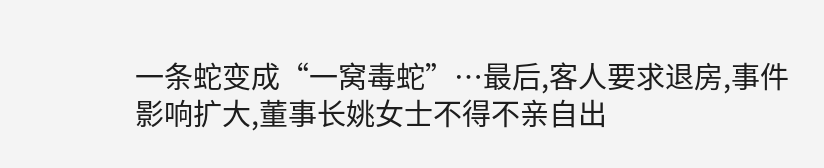一条蛇变成“一窝毒蛇”…最后,客人要求退房,事件影响扩大,董事长姚女士不得不亲自出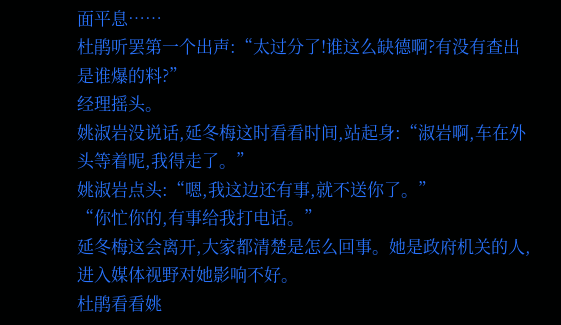面平息……
杜鹃听罢第一个出声:“太过分了!谁这么缺德啊?有没有查出是谁爆的料?”
经理摇头。
姚淑岩没说话,延冬梅这时看看时间,站起身:“淑岩啊,车在外头等着呢,我得走了。”
姚淑岩点头:“嗯,我这边还有事,就不送你了。”
“你忙你的,有事给我打电话。”
延冬梅这会离开,大家都清楚是怎么回事。她是政府机关的人,进入媒体视野对她影响不好。
杜鹃看看姚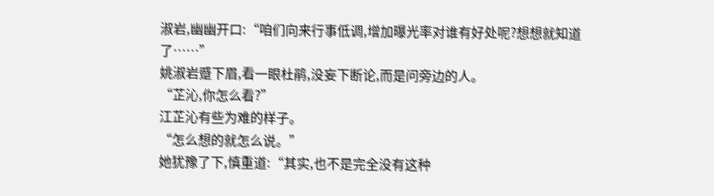淑岩,幽幽开口:“咱们向来行事低调,增加曝光率对谁有好处呢?想想就知道了……”
姚淑岩蹙下眉,看一眼杜鹃,没妄下断论,而是问旁边的人。
“芷沁,你怎么看?”
江芷沁有些为难的样子。
“怎么想的就怎么说。”
她犹豫了下,慎重道:“其实,也不是完全没有这种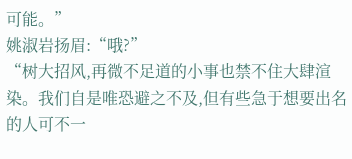可能。”
姚淑岩扬眉:“哦?”
“树大招风,再微不足道的小事也禁不住大肆渲染。我们自是唯恐避之不及,但有些急于想要出名的人可不一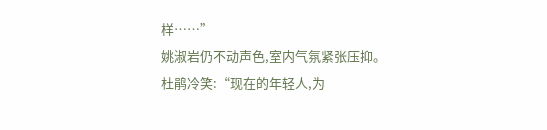样……”
姚淑岩仍不动声色,室内气氛紧张压抑。
杜鹃冷笑:“现在的年轻人,为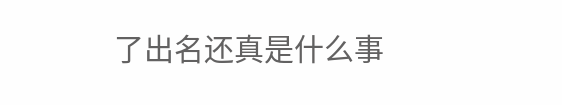了出名还真是什么事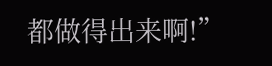都做得出来啊!”